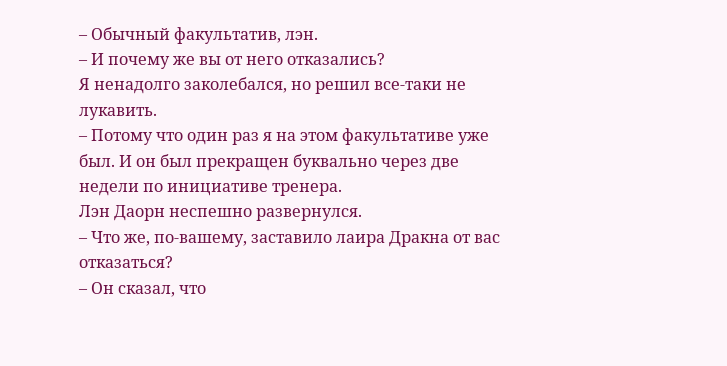– Обычный факультатив, лэн.
– И почему же вы от него отказались?
Я ненадолго заколебался, но решил все-таки не лукавить.
– Потому что один раз я на этом факультативе уже был. И он был прекращен буквально через две недели по инициативе тренера.
Лэн Даорн неспешно развернулся.
– Что же, по-вашему, заставило лаира Дракна от вас отказаться?
– Он сказал, что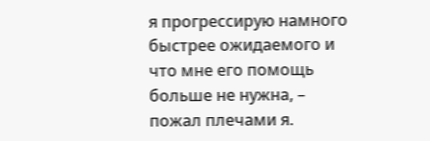я прогрессирую намного быстрее ожидаемого и что мне его помощь больше не нужна, – пожал плечами я.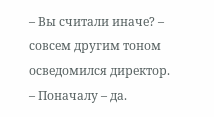– Вы считали иначе? – совсем другим тоном осведомился директор.
– Поначалу – да.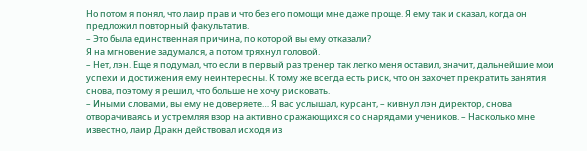Но потом я понял, что лаир прав и что без его помощи мне даже проще. Я ему так и сказал, когда он предложил повторный факультатив.
– Это была единственная причина, по которой вы ему отказали?
Я на мгновение задумался, а потом тряхнул головой.
– Нет, лэн. Еще я подумал, что если в первый раз тренер так легко меня оставил, значит, дальнейшие мои успехи и достижения ему неинтересны. К тому же всегда есть риск, что он захочет прекратить занятия снова, поэтому я решил, что больше не хочу рисковать.
– Иными словами, вы ему не доверяете… Я вас услышал, курсант, – кивнул лэн директор, снова отворачиваясь и устремляя взор на активно сражающихся со снарядами учеников. – Насколько мне известно, лаир Дракн действовал исходя из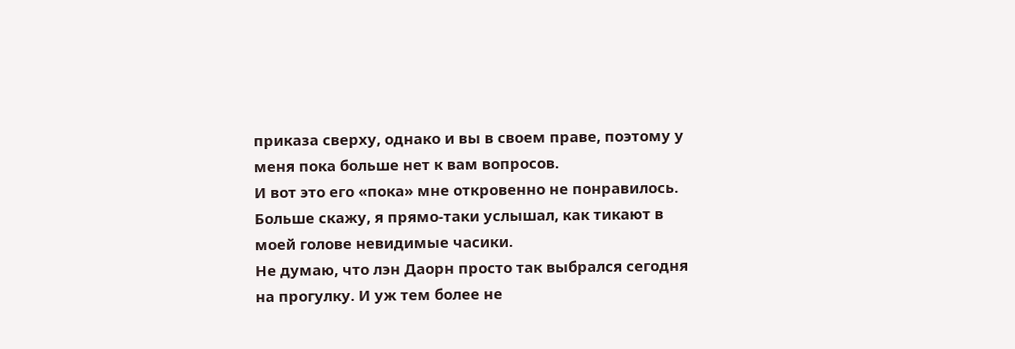приказа сверху, однако и вы в своем праве, поэтому у меня пока больше нет к вам вопросов.
И вот это его «пока» мне откровенно не понравилось. Больше скажу, я прямо-таки услышал, как тикают в моей голове невидимые часики.
Не думаю, что лэн Даорн просто так выбрался сегодня на прогулку. И уж тем более не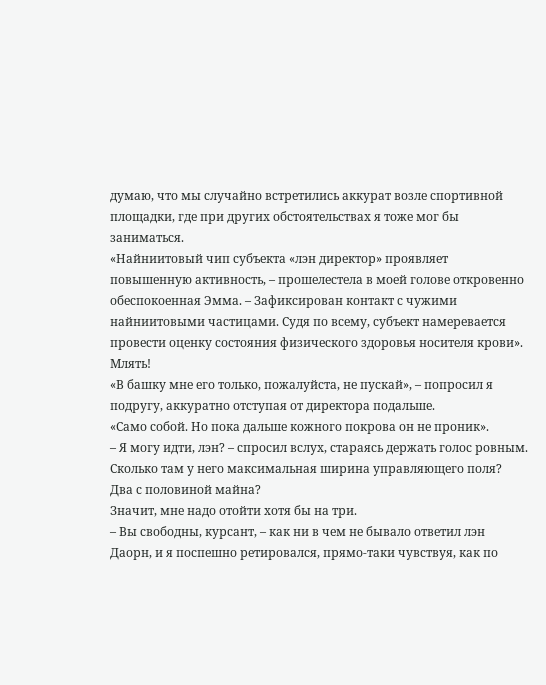думаю, что мы случайно встретились аккурат возле спортивной площадки, где при других обстоятельствах я тоже мог бы заниматься.
«Найниитовый чип субъекта «лэн директор» проявляет повышенную активность, – прошелестела в моей голове откровенно обеспокоенная Эмма. – Зафиксирован контакт с чужими найниитовыми частицами. Судя по всему, субъект намеревается провести оценку состояния физического здоровья носителя крови».
Млять!
«В башку мне его только, пожалуйста, не пускай», – попросил я подругу, аккуратно отступая от директора подальше.
«Само собой. Но пока дальше кожного покрова он не проник».
– Я могу идти, лэн? – спросил вслух, стараясь держать голос ровным.
Сколько там у него максимальная ширина управляющего поля?
Два с половиной майна?
Значит, мне надо отойти хотя бы на три.
– Вы свободны, курсант, – как ни в чем не бывало ответил лэн Даорн, и я поспешно ретировался, прямо-таки чувствуя, как по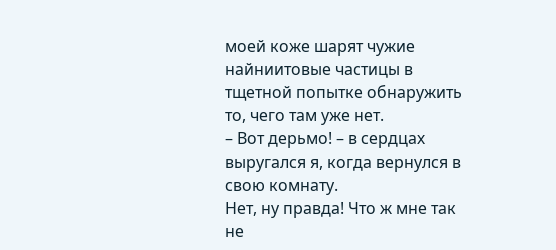моей коже шарят чужие найниитовые частицы в тщетной попытке обнаружить то, чего там уже нет.
– Вот дерьмо! – в сердцах выругался я, когда вернулся в свою комнату.
Нет, ну правда! Что ж мне так не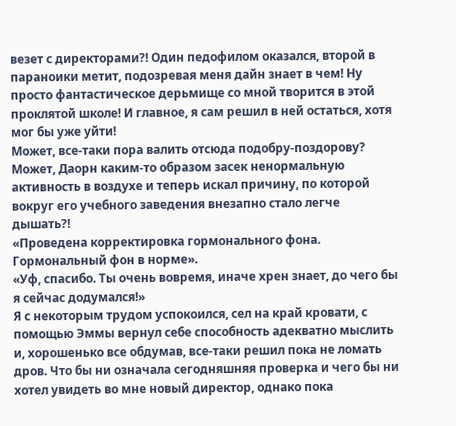везет с директорами?! Один педофилом оказался, второй в параноики метит, подозревая меня дайн знает в чем! Ну просто фантастическое дерьмище со мной творится в этой проклятой школе! И главное, я сам решил в ней остаться, хотя мог бы уже уйти!
Может, все-таки пора валить отсюда подобру-поздорову?
Может, Даорн каким-то образом засек ненормальную активность в воздухе и теперь искал причину, по которой вокруг его учебного заведения внезапно стало легче дышать?!
«Проведена корректировка гормонального фона. Гормональный фон в норме».
«Уф, спасибо. Ты очень вовремя, иначе хрен знает, до чего бы я сейчас додумался!»
Я с некоторым трудом успокоился, сел на край кровати, с помощью Эммы вернул себе способность адекватно мыслить и, хорошенько все обдумав, все-таки решил пока не ломать дров. Что бы ни означала сегодняшняя проверка и чего бы ни хотел увидеть во мне новый директор, однако пока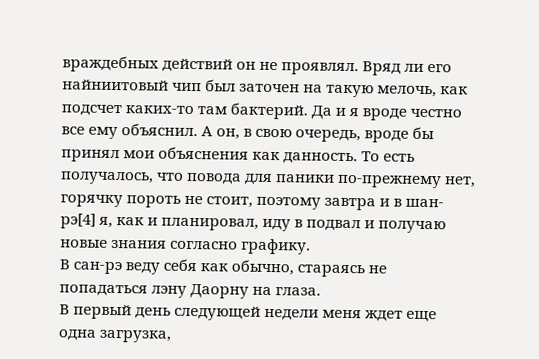враждебных действий он не проявлял. Вряд ли его найниитовый чип был заточен на такую мелочь, как подсчет каких-то там бактерий. Да и я вроде честно все ему объяснил. А он, в свою очередь, вроде бы принял мои объяснения как данность. То есть получалось, что повода для паники по-прежнему нет, горячку пороть не стоит, поэтому завтра и в шан-рэ[4] я, как и планировал, иду в подвал и получаю новые знания согласно графику.
В сан-рэ веду себя как обычно, стараясь не попадаться лэну Даорну на глаза.
В первый день следующей недели меня ждет еще одна загрузка,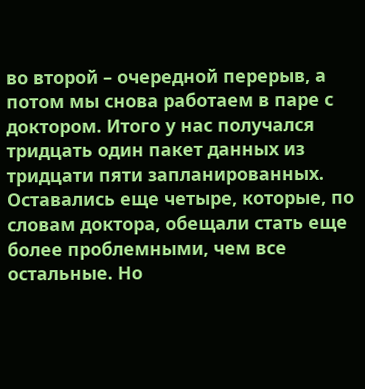во второй – очередной перерыв, а потом мы снова работаем в паре с доктором. Итого у нас получался тридцать один пакет данных из тридцати пяти запланированных.
Оставались еще четыре, которые, по словам доктора, обещали стать еще более проблемными, чем все остальные. Но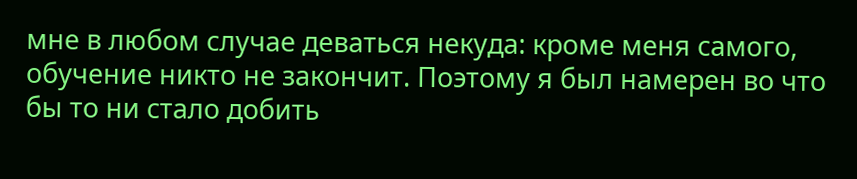мне в любом случае деваться некуда: кроме меня самого, обучение никто не закончит. Поэтому я был намерен во что бы то ни стало добить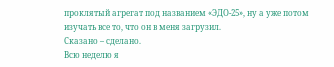проклятый агрегат под названием «ЭДО-25», ну а уже потом изучать все то, что он в меня загрузил.
Сказано – сделано.
Всю неделю я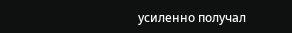усиленно получал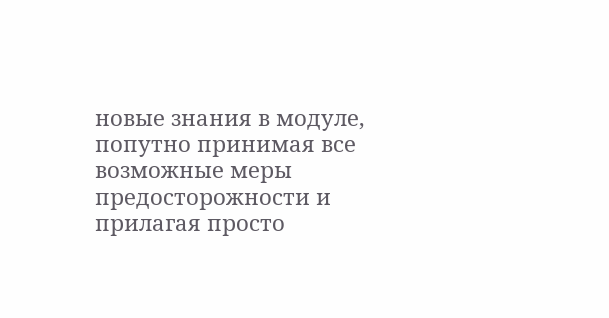новые знания в модуле, попутно принимая все возможные меры предосторожности и прилагая просто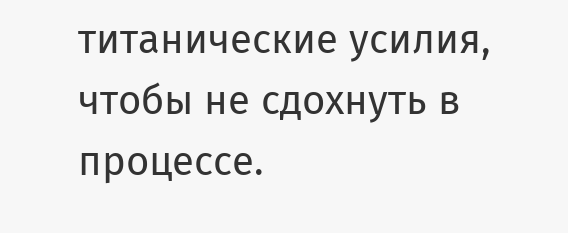титанические усилия, чтобы не сдохнуть в процессе.